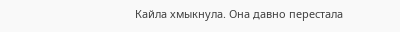Кайла хмыкнула. Она давно перестала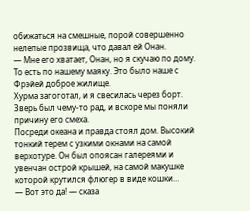обижаться на смешные, порой совершенно нелепые прозвища, что давал ей Онан.
— Мне его хватает, Онан, но я скучаю по дому. То есть по нашему маяку. Это было наше с Фрэйей доброе жилище.
Хурма загоготал, и я свесилась через борт. Зверь был чему-то рад, и вскоре мы поняли причину его смеха.
Посреди океана и правда стоял дом. Высокий тонкий терем с узкими окнами на самой верхотуре. Он был опоясан галереями и увенчан острой крышей, на самой макушке которой крутился флюгер в виде кошки…
— Вот это да! — сказа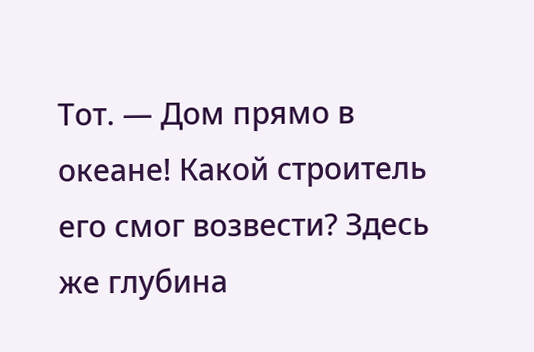Тот. — Дом прямо в океане! Какой строитель его смог возвести? Здесь же глубина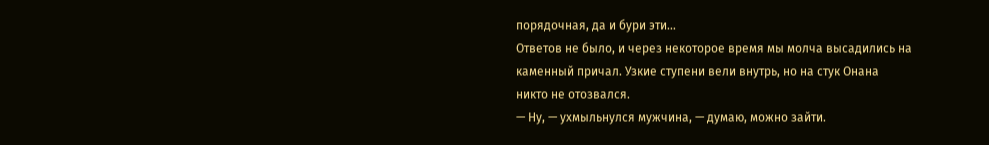порядочная, да и бури эти…
Ответов не было, и через некоторое время мы молча высадились на каменный причал. Узкие ступени вели внутрь, но на стук Онана никто не отозвался.
— Ну, — ухмыльнулся мужчина, — думаю, можно зайти.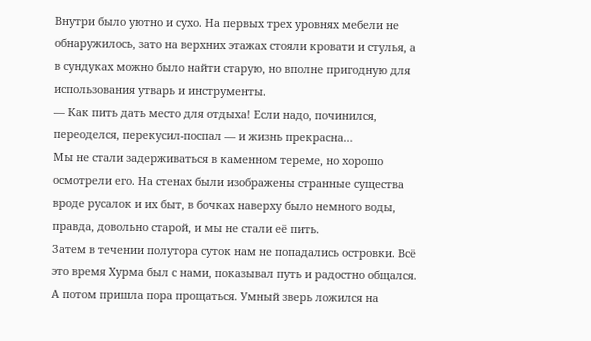Внутри было уютно и сухо. На первых трех уровнях мебели не обнаружилось, зато на верхних этажах стояли кровати и стулья, а в сундуках можно было найти старую, но вполне пригодную для использования утварь и инструменты.
— Как пить дать место для отдыха! Если надо, починился, переоделся, перекусил-поспал — и жизнь прекрасна…
Мы не стали задерживаться в каменном тереме, но хорошо осмотрели его. На стенах были изображены странные существа вроде русалок и их быт, в бочках наверху было немного воды, правда, довольно старой, и мы не стали её пить.
Затем в течении полутора суток нам не попадались островки. Всё это время Хурма был с нами, показывал путь и радостно общался.
А потом пришла пора прощаться. Умный зверь ложился на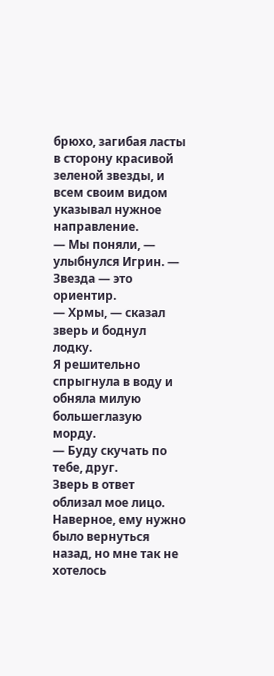брюхо, загибая ласты в сторону красивой зеленой звезды, и всем своим видом указывал нужное направление.
— Мы поняли, — улыбнулся Игрин. — Звезда — это ориентир.
— Хрмы, — сказал зверь и боднул лодку.
Я решительно спрыгнула в воду и обняла милую большеглазую морду.
— Буду скучать по тебе, друг.
Зверь в ответ облизал мое лицо. Наверное, ему нужно было вернуться назад, но мне так не хотелось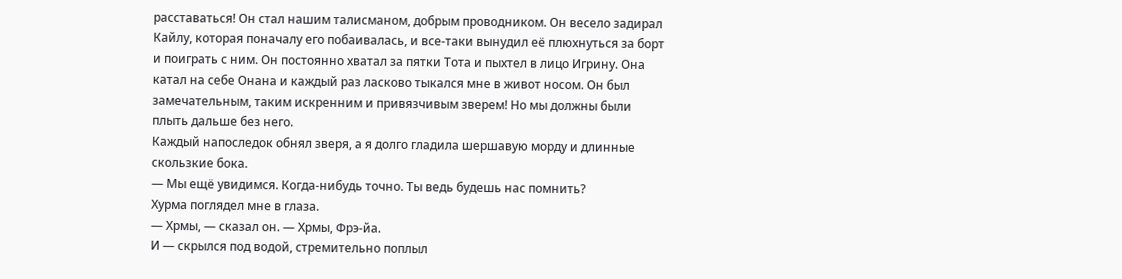расставаться! Он стал нашим талисманом, добрым проводником. Он весело задирал Кайлу, которая поначалу его побаивалась, и все-таки вынудил её плюхнуться за борт и поиграть с ним. Он постоянно хватал за пятки Тота и пыхтел в лицо Игрину. Она катал на себе Онана и каждый раз ласково тыкался мне в живот носом. Он был замечательным, таким искренним и привязчивым зверем! Но мы должны были плыть дальше без него.
Каждый напоследок обнял зверя, а я долго гладила шершавую морду и длинные скользкие бока.
— Мы ещё увидимся. Когда-нибудь точно. Ты ведь будешь нас помнить?
Хурма поглядел мне в глаза.
— Хрмы, — сказал он. — Хрмы, Фрэ-йа.
И — скрылся под водой, стремительно поплыл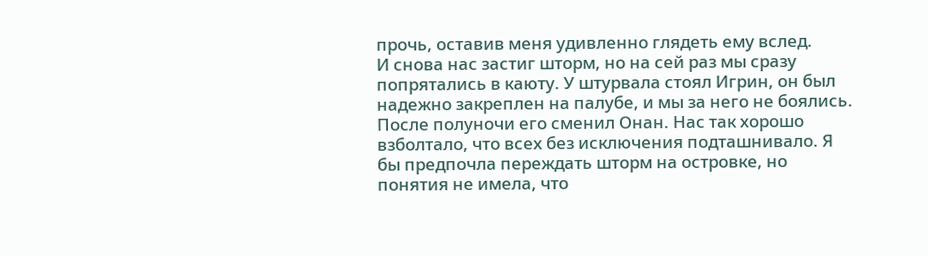прочь, оставив меня удивленно глядеть ему вслед.
И снова нас застиг шторм, но на сей раз мы сразу попрятались в каюту. У штурвала стоял Игрин, он был надежно закреплен на палубе, и мы за него не боялись. После полуночи его сменил Онан. Нас так хорошо взболтало, что всех без исключения подташнивало. Я бы предпочла переждать шторм на островке, но понятия не имела, что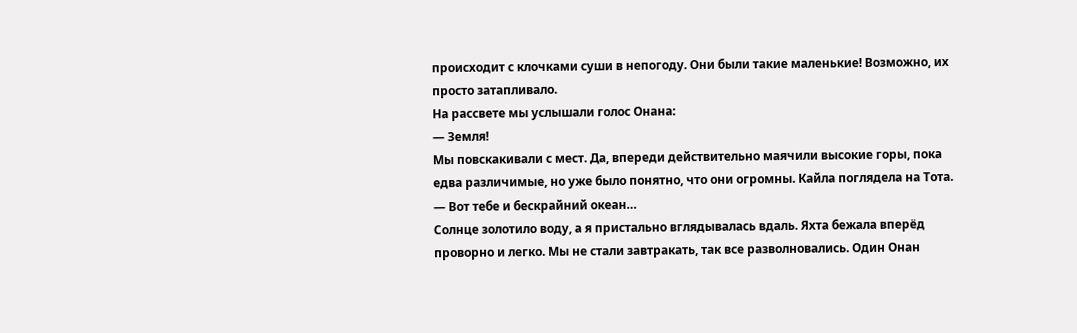происходит с клочками суши в непогоду. Они были такие маленькие! Возможно, их просто затапливало.
На рассвете мы услышали голос Онана:
— Земля!
Мы повскакивали с мест. Да, впереди действительно маячили высокие горы, пока едва различимые, но уже было понятно, что они огромны. Кайла поглядела на Тота.
— Вот тебе и бескрайний океан…
Солнце золотило воду, а я пристально вглядывалась вдаль. Яхта бежала вперёд проворно и легко. Мы не стали завтракать, так все разволновались. Один Онан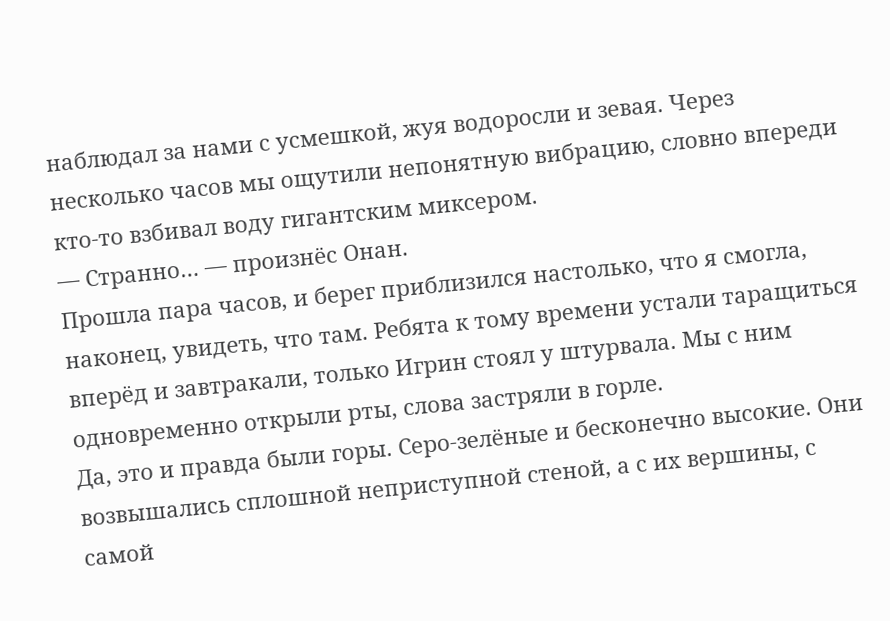наблюдал за нами с усмешкой, жуя водоросли и зевая. Через несколько часов мы ощутили непонятную вибрацию, словно впереди кто-то взбивал воду гигантским миксером.
— Странно… — произнёс Онан.
Прошла пара часов, и берег приблизился настолько, что я смогла, наконец, увидеть, что там. Ребята к тому времени устали таращиться вперёд и завтракали, только Игрин стоял у штурвала. Мы с ним одновременно открыли рты, слова застряли в горле.
Да, это и правда были горы. Серо-зелёные и бесконечно высокие. Они возвышались сплошной неприступной стеной, а с их вершины, с самой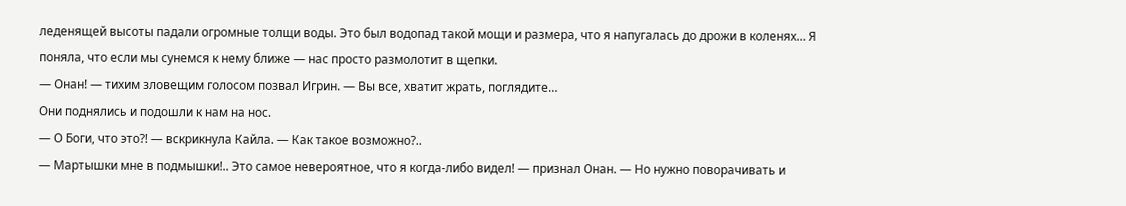леденящей высоты падали огромные толщи воды. Это был водопад такой мощи и размера, что я напугалась до дрожи в коленях… Я поняла, что если мы сунемся к нему ближе — нас просто размолотит в щепки.
— Онан! — тихим зловещим голосом позвал Игрин. — Вы все, хватит жрать, поглядите…
Они поднялись и подошли к нам на нос.
— О Боги, что это?! — вскрикнула Кайла. — Как такое возможно?..
— Мартышки мне в подмышки!.. Это самое невероятное, что я когда-либо видел! — признал Онан. — Но нужно поворачивать и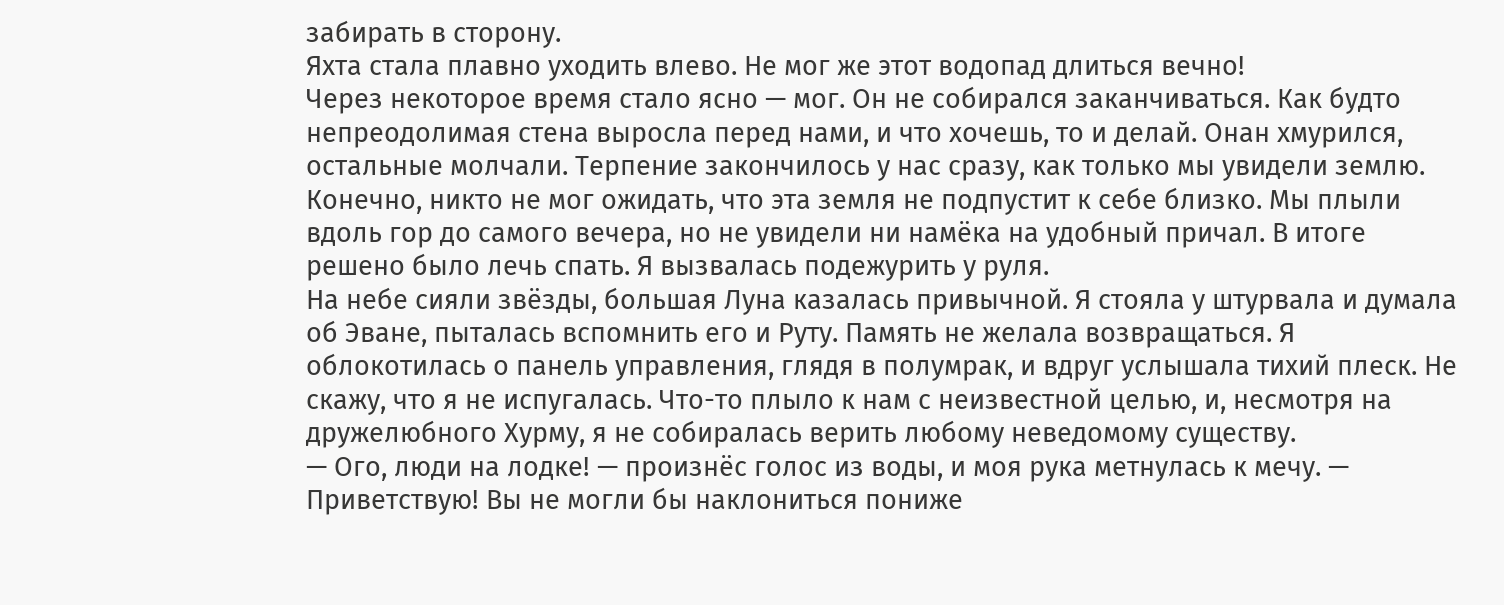забирать в сторону.
Яхта стала плавно уходить влево. Не мог же этот водопад длиться вечно!
Через некоторое время стало ясно — мог. Он не собирался заканчиваться. Как будто непреодолимая стена выросла перед нами, и что хочешь, то и делай. Онан хмурился, остальные молчали. Терпение закончилось у нас сразу, как только мы увидели землю. Конечно, никто не мог ожидать, что эта земля не подпустит к себе близко. Мы плыли вдоль гор до самого вечера, но не увидели ни намёка на удобный причал. В итоге решено было лечь спать. Я вызвалась подежурить у руля.
На небе сияли звёзды, большая Луна казалась привычной. Я стояла у штурвала и думала об Эване, пыталась вспомнить его и Руту. Память не желала возвращаться. Я облокотилась о панель управления, глядя в полумрак, и вдруг услышала тихий плеск. Не скажу, что я не испугалась. Что-то плыло к нам с неизвестной целью, и, несмотря на дружелюбного Хурму, я не собиралась верить любому неведомому существу.
— Ого, люди на лодке! — произнёс голос из воды, и моя рука метнулась к мечу. — Приветствую! Вы не могли бы наклониться пониже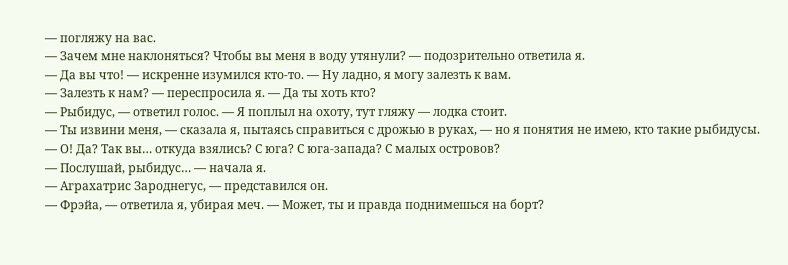— погляжу на вас.
— Зачем мне наклоняться? Чтобы вы меня в воду утянули? — подозрительно ответила я.
— Да вы что! — искренне изумился кто-то. — Ну ладно, я могу залезть к вам.
— Залезть к нам? — переспросила я. — Да ты хоть кто?
— Рыбидус, — ответил голос. — Я поплыл на охоту, тут гляжу — лодка стоит.
— Ты извини меня, — сказала я, пытаясь справиться с дрожью в руках, — но я понятия не имею, кто такие рыбидусы.
— О! Да? Так вы… откуда взялись? С юга? С юга-запада? С малых островов?
— Послушай, рыбидус… — начала я.
— Аграхатрис Зароднегус, — представился он.
— Фрэйа, — ответила я, убирая меч. — Может, ты и правда поднимешься на борт?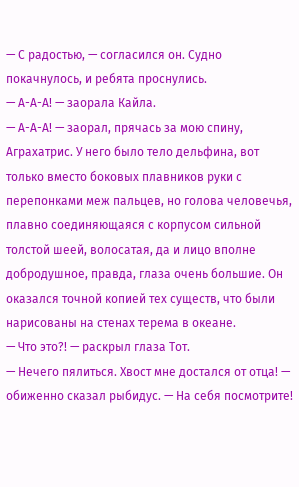— С радостью, — согласился он. Судно покачнулось, и ребята проснулись.
— А-А-А! — заорала Кайла.
— А-А-А! — заорал, прячась за мою спину, Аграхатрис. У него было тело дельфина, вот только вместо боковых плавников руки с перепонками меж пальцев, но голова человечья, плавно соединяющаяся с корпусом сильной толстой шеей, волосатая, да и лицо вполне добродушное, правда, глаза очень большие. Он оказался точной копией тех существ, что были нарисованы на стенах терема в океане.
— Что это?! — раскрыл глаза Тот.
— Нечего пялиться. Хвост мне достался от отца! — обиженно сказал рыбидус. — На себя посмотрите!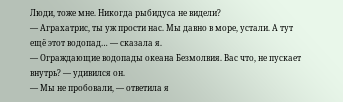Люди, тоже мне. Никогда рыбидуса не видели?
— Аграхатрис, ты уж прости нас. Мы давно в море, устали. А тут ещё этот водопад… — сказала я.
— Ограждающие водопады океана Безмолвия. Вас что, не пускает внутрь? — удивился он.
— Мы не пробовали, — ответила я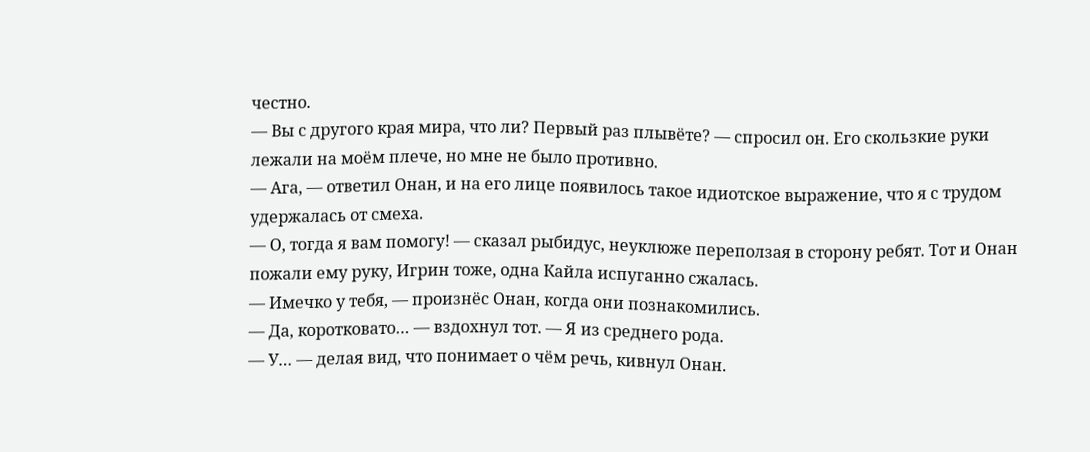честно.
— Вы с другого края мира, что ли? Первый раз плывёте? — спросил он. Его скользкие руки лежали на моём плече, но мне не было противно.
— Ага, — ответил Онан, и на его лице появилось такое идиотское выражение, что я с трудом удержалась от смеха.
— О, тогда я вам помогу! — сказал рыбидус, неуклюже переползая в сторону ребят. Тот и Онан пожали ему руку, Игрин тоже, одна Кайла испуганно сжалась.
— Имечко у тебя, — произнёс Онан, когда они познакомились.
— Да, коротковато… — вздохнул тот. — Я из среднего рода.
— У… — делая вид, что понимает о чём речь, кивнул Онан.